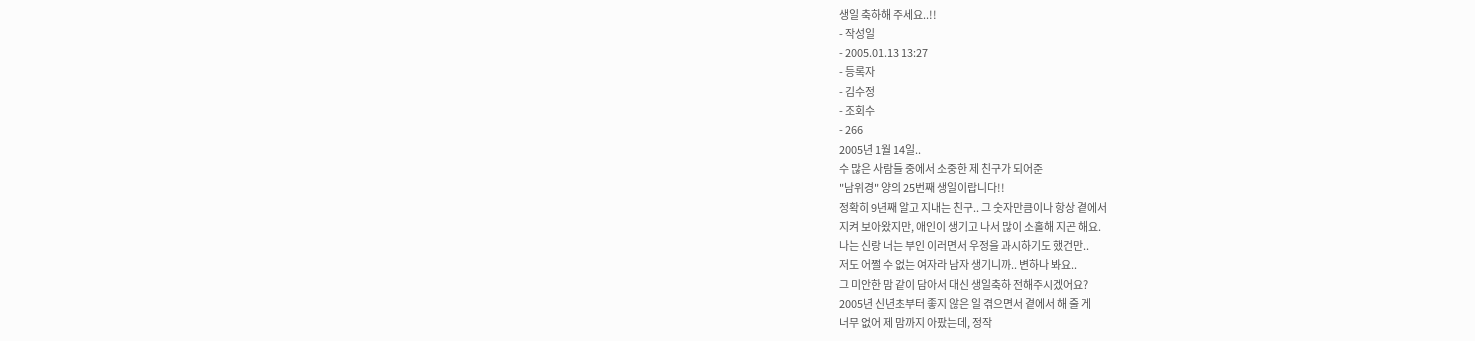생일 축하해 주세요..!!
- 작성일
- 2005.01.13 13:27
- 등록자
- 김수정
- 조회수
- 266
2005년 1월 14일..
수 많은 사람들 중에서 소중한 제 친구가 되어준
"남위경" 양의 25번째 생일이랍니다!!
정확히 9년째 알고 지내는 친구.. 그 숫자만큼이나 항상 곁에서
지켜 보아왔지만, 애인이 생기고 나서 많이 소홀해 지곤 해요.
나는 신랑 너는 부인 이러면서 우정을 과시하기도 했건만..
저도 어쩔 수 없는 여자라 남자 생기니까.. 변하나 봐요..
그 미안한 맘 같이 담아서 대신 생일축하 전해주시겠어요?
2005년 신년초부터 좋지 않은 일 겪으면서 곁에서 해 줄 게
너무 없어 제 맘까지 아팠는데, 정작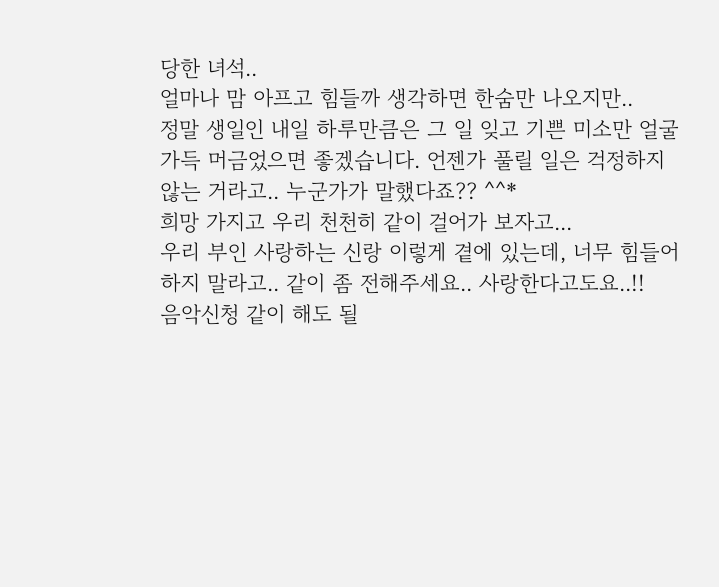당한 녀석..
얼마나 맘 아프고 힘들까 생각하면 한숨만 나오지만..
정말 생일인 내일 하루만큼은 그 일 잊고 기쁜 미소만 얼굴
가득 머금었으면 좋겠습니다. 언젠가 풀릴 일은 걱정하지
않는 거라고.. 누군가가 말했다죠?? ^^*
희망 가지고 우리 천천히 같이 걸어가 보자고...
우리 부인 사랑하는 신랑 이렇게 곁에 있는데, 너무 힘들어
하지 말라고.. 같이 좀 전해주세요.. 사랑한다고도요..!!
음악신청 같이 해도 될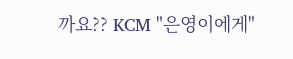까요?? KCM "은영이에게"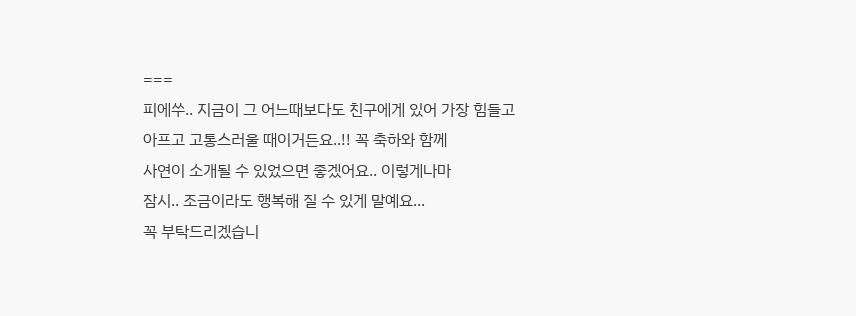===
피에쑤.. 지금이 그 어느때보다도 친구에게 있어 가장 힘들고
아프고 고통스러울 때이거든요..!! 꼭 축하와 함께
사연이 소개될 수 있었으면 좋겠어요.. 이렇게나마
잠시.. 조금이라도 행복해 질 수 있게 말예요...
꼭 부탁드리겠습니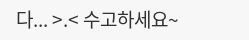다... >.< 수고하세요~